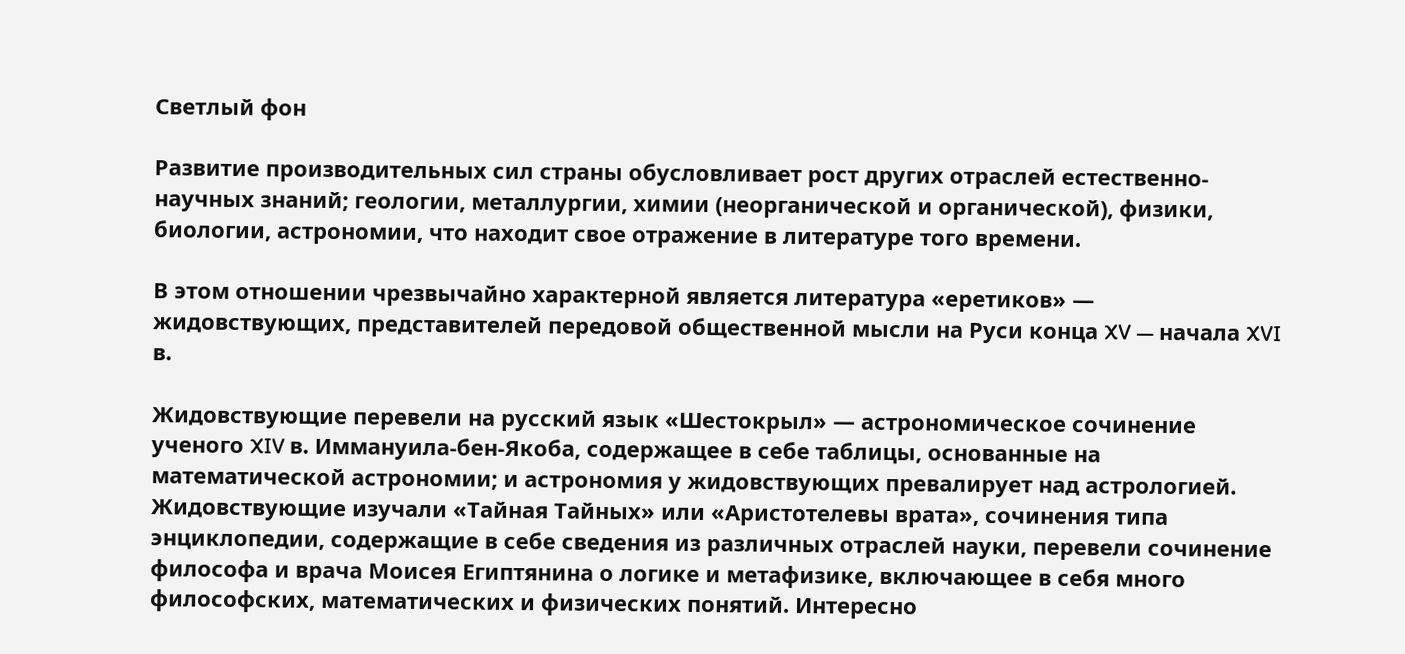Светлый фон

Развитие производительных сил страны обусловливает рост других отраслей естественно-научных знаний; геологии, металлургии, химии (неорганической и органической), физики, биологии, астрономии, что находит свое отражение в литературе того времени.

В этом отношении чрезвычайно характерной является литература «еретиков» — жидовствующих, представителей передовой общественной мысли на Руси конца XV — начала XVI в.

Жидовствующие перевели на русский язык «Шестокрыл» — астрономическое сочинение ученого XIV в. Иммануила-бен-Якоба, содержащее в себе таблицы, основанные на математической астрономии; и астрономия у жидовствующих превалирует над астрологией. Жидовствующие изучали «Тайная Тайных» или «Аристотелевы врата», сочинения типа энциклопедии, содержащие в себе сведения из различных отраслей науки, перевели сочинение философа и врача Моисея Египтянина о логике и метафизике, включающее в себя много философских, математических и физических понятий. Интересно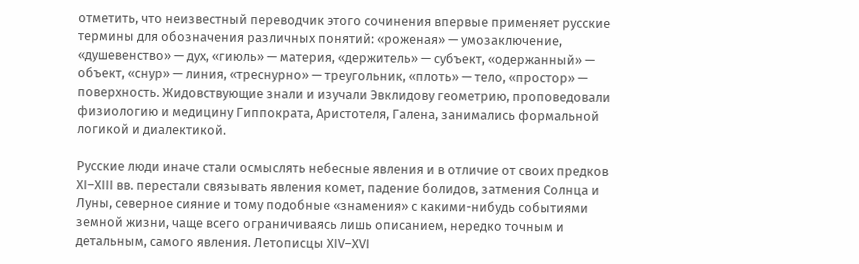отметить, что неизвестный переводчик этого сочинения впервые применяет русские термины для обозначения различных понятий: «роженая» — умозаключение, «душевенство» — дух, «гиюль» — материя, «держитель» — субъект, «одержанный» — объект, «снур» — линия, «треснурно» — треугольник, «плоть» — тело, «простор» — поверхность. Жидовствующие знали и изучали Эвклидову геометрию, проповедовали физиологию и медицину Гиппократа, Аристотеля, Галена, занимались формальной логикой и диалектикой.

Русские люди иначе стали осмыслять небесные явления и в отличие от своих предков XI–XIII вв. перестали связывать явления комет, падение болидов, затмения Солнца и Луны, северное сияние и тому подобные «знамения» с какими-нибудь событиями земной жизни, чаще всего ограничиваясь лишь описанием, нередко точным и детальным, самого явления. Летописцы XIV–XVI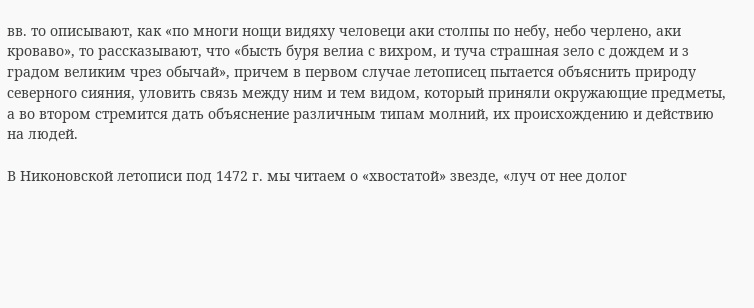вв. то описывают, как «по многи нощи видяху человеци аки столпы по небу, небо черлено, аки кроваво», то рассказывают, что «бысть буря велиа с вихром, и туча страшная зело с дождем и з градом великим чрез обычай», причем в первом случае летописец пытается объяснить природу северного сияния, уловить связь между ним и тем видом, который приняли окружающие предметы, а во втором стремится дать объяснение различным типам молний, их происхождению и действию на людей.

В Никоновской летописи под 1472 г. мы читаем о «хвостатой» звезде, «луч от нее долог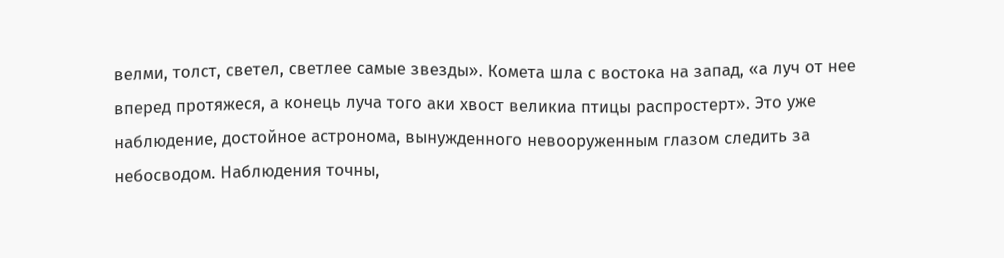велми, толст, светел, светлее самые звезды». Комета шла с востока на запад, «а луч от нее вперед протяжеся, а конець луча того аки хвост великиа птицы распростерт». Это уже наблюдение, достойное астронома, вынужденного невооруженным глазом следить за небосводом. Наблюдения точны,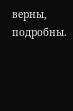верны, подробны.